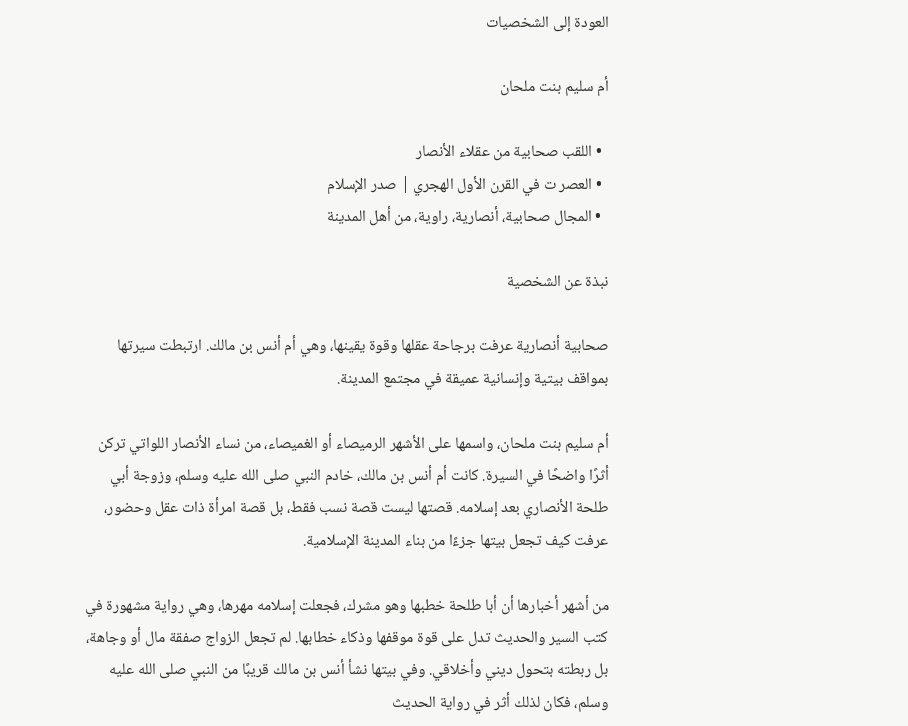العودة إلى الشخصيات

أم سليم بنت ملحان

  • اللقب صحابية من عقلاء الأنصار
  • العصر ت في القرن الأول الهجري | صدر الإسلام
  • المجال صحابية، أنصارية، راوية، من أهل المدينة

نبذة عن الشخصية

صحابية أنصارية عرفت برجاحة عقلها وقوة يقينها، وهي أم أنس بن مالك. ارتبطت سيرتها بمواقف بيتية وإنسانية عميقة في مجتمع المدينة.

أم سليم بنت ملحان، واسمها على الأشهر الرميصاء أو الغميصاء، من نساء الأنصار اللواتي تركن أثرًا واضحًا في السيرة. كانت أم أنس بن مالك، خادم النبي صلى الله عليه وسلم، وزوجة أبي طلحة الأنصاري بعد إسلامه. قصتها ليست قصة نسب فقط، بل قصة امرأة ذات عقل وحضور، عرفت كيف تجعل بيتها جزءًا من بناء المدينة الإسلامية.

من أشهر أخبارها أن أبا طلحة خطبها وهو مشرك، فجعلت إسلامه مهرها، وهي رواية مشهورة في كتب السير والحديث تدل على قوة موقفها وذكاء خطابها. لم تجعل الزواج صفقة مال أو وجاهة، بل ربطته بتحول ديني وأخلاقي. وفي بيتها نشأ أنس بن مالك قريبًا من النبي صلى الله عليه وسلم، فكان لذلك أثر في رواية الحديث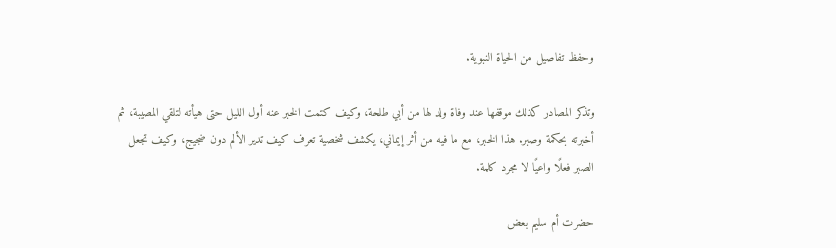وحفظ تفاصيل من الحياة النبوية.

وتذكر المصادر كذلك موقفها عند وفاة ولد لها من أبي طلحة، وكيف كتمت الخبر عنه أول الليل حتى هيأته لتلقي المصيبة، ثم أخبرته بحكمة وصبر. هذا الخبر، مع ما فيه من أثر إيماني، يكشف شخصية تعرف كيف تدير الألم دون ضجيج، وكيف تجعل الصبر فعلًا واعيًا لا مجرد كلمة.

حضرت أم سليم بعض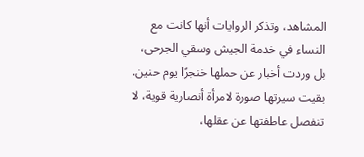المشاهد، وتذكر الروايات أنها كانت مع النساء في خدمة الجيش وسقي الجرحى، بل وردت أخبار عن حملها خنجرًا يوم حنين. بقيت سيرتها صورة لامرأة أنصارية قوية، لا تنفصل عاطفتها عن عقلها،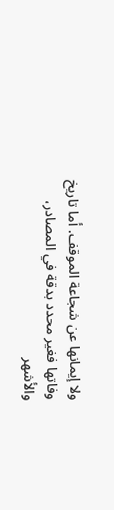ولا إيمانها عن شجاعة الموقف. أما تاريخ وفاتها فغير محدد بدقة في المصادر، والأشهر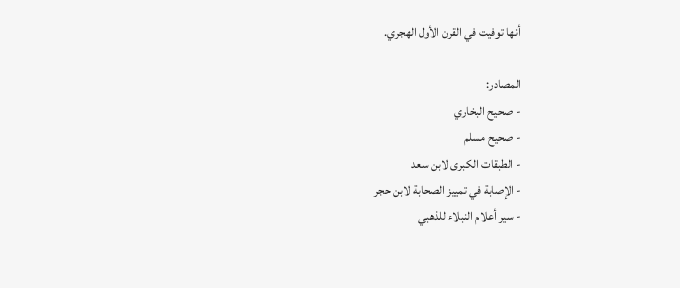أنها توفيت في القرن الأول الهجري.

المصادر:
- صحيح البخاري
- صحيح مسلم
- الطبقات الكبرى لابن سعد
- الإصابة في تمييز الصحابة لابن حجر
- سير أعلام النبلاء للذهبي